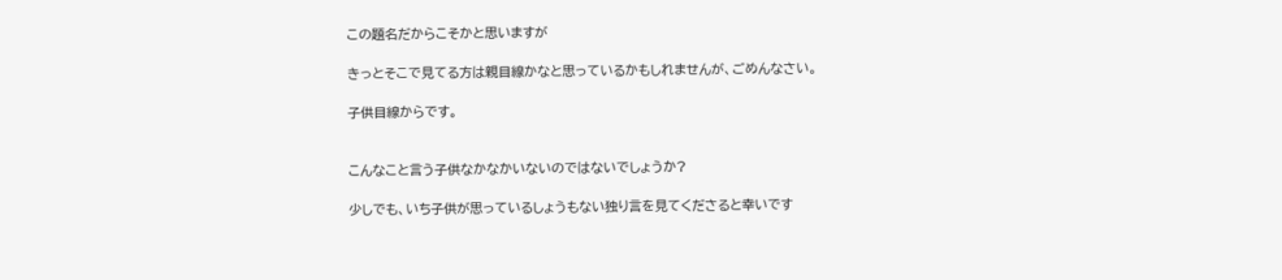この題名だからこそかと思いますが

きっとそこで見てる方は親目線かなと思っているかもしれませんが、ごめんなさい。

子供目線からです。


こんなこと言う子供なかなかいないのではないでしょうか?

少しでも、いち子供が思っているしょうもない独り言を見てくださると幸いです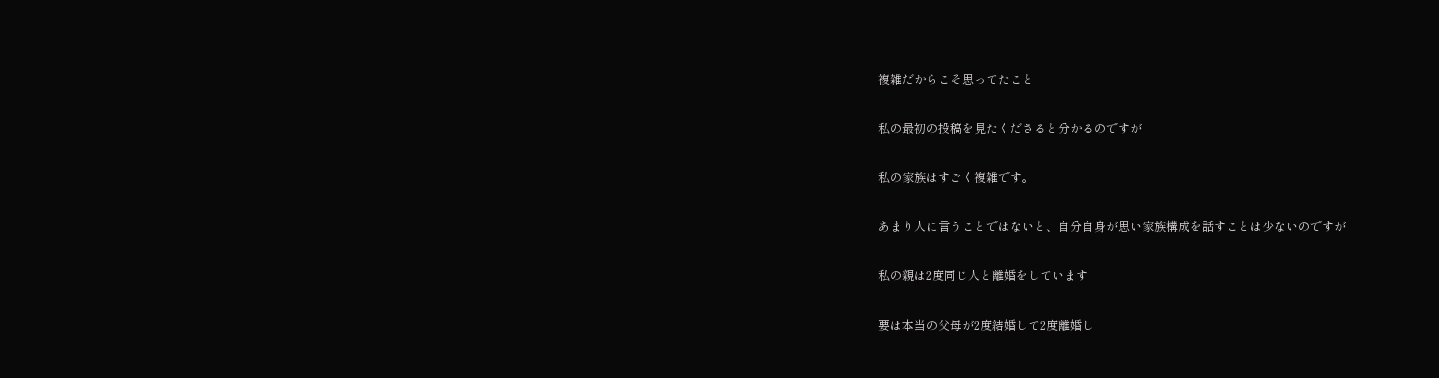複雑だからこそ思ってたこと

私の最初の投稿を見たくださると分かるのですが

私の家族はすごく複雑です。

あまり人に言うことではないと、自分自身が思い家族構成を話すことは少ないのですが

私の親は2度同じ人と離婚をしています

要は本当の父母が2度結婚して2度離婚し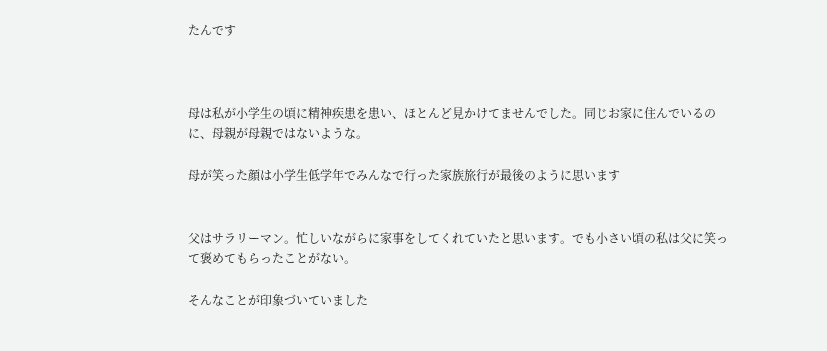たんです



母は私が小学生の頃に精神疾患を患い、ほとんど見かけてませんでした。同じお家に住んでいるのに、母親が母親ではないような。

母が笑った顔は小学生低学年でみんなで行った家族旅行が最後のように思います


父はサラリーマン。忙しいながらに家事をしてくれていたと思います。でも小さい頃の私は父に笑って褒めてもらったことがない。

そんなことが印象づいていました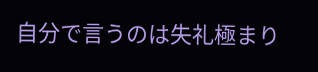自分で言うのは失礼極まり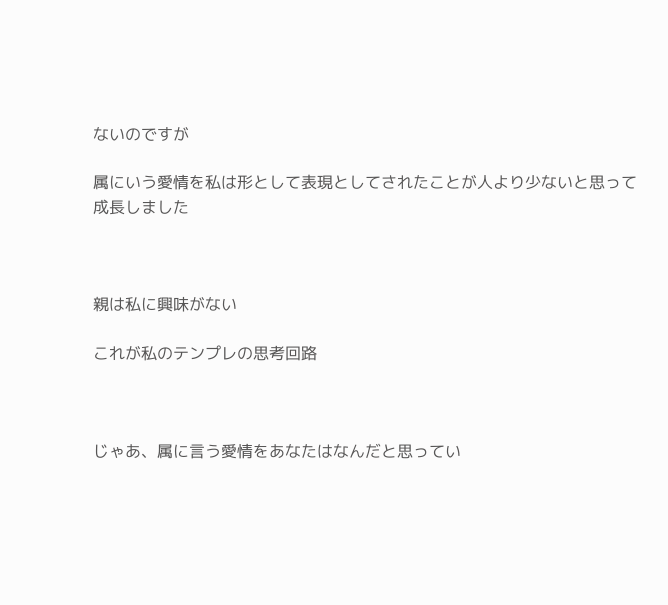ないのですが

属にいう愛情を私は形として表現としてされたことが人より少ないと思って成長しました



親は私に興味がない

これが私のテンプレの思考回路



じゃあ、属に言う愛情をあなたはなんだと思ってい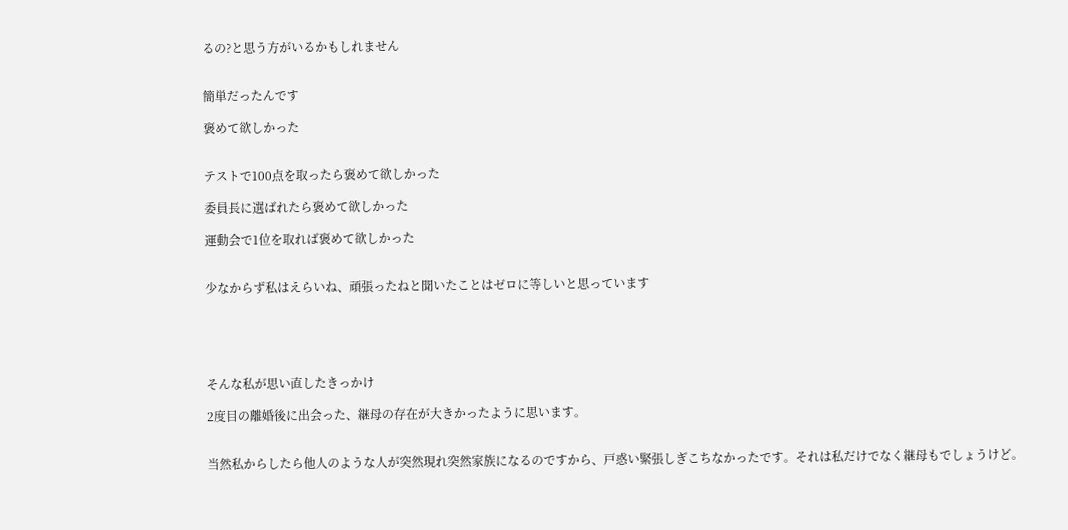るの?と思う方がいるかもしれません


簡単だったんです

褒めて欲しかった


テストで100点を取ったら褒めて欲しかった

委員長に選ばれたら褒めて欲しかった

運動会で1位を取れば褒めて欲しかった


少なからず私はえらいね、頑張ったねと聞いたことはゼロに等しいと思っています





そんな私が思い直したきっかけ

2度目の離婚後に出会った、継母の存在が大きかったように思います。


当然私からしたら他人のような人が突然現れ突然家族になるのですから、戸惑い緊張しぎこちなかったです。それは私だけでなく継母もでしょうけど。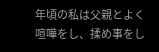年頃の私は父親とよく喧嘩をし、揉め事をし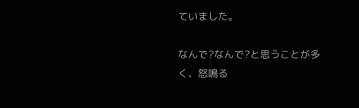ていました。

なんで?なんで?と思うことが多く、怒鳴る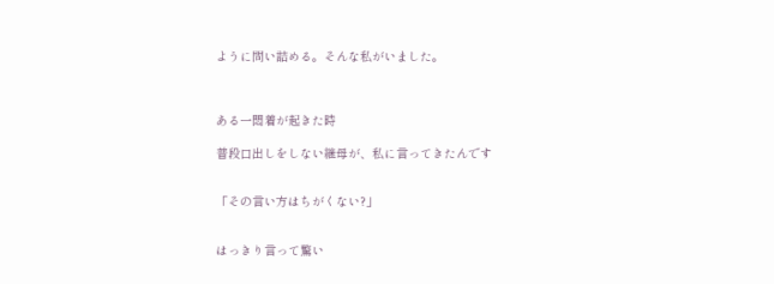ように問い詰める。そんな私がいました。



ある一悶着が起きた時

普段口出しをしない継母が、私に言ってきたんです


「その言い方はちがくない?」


はっきり言って驚い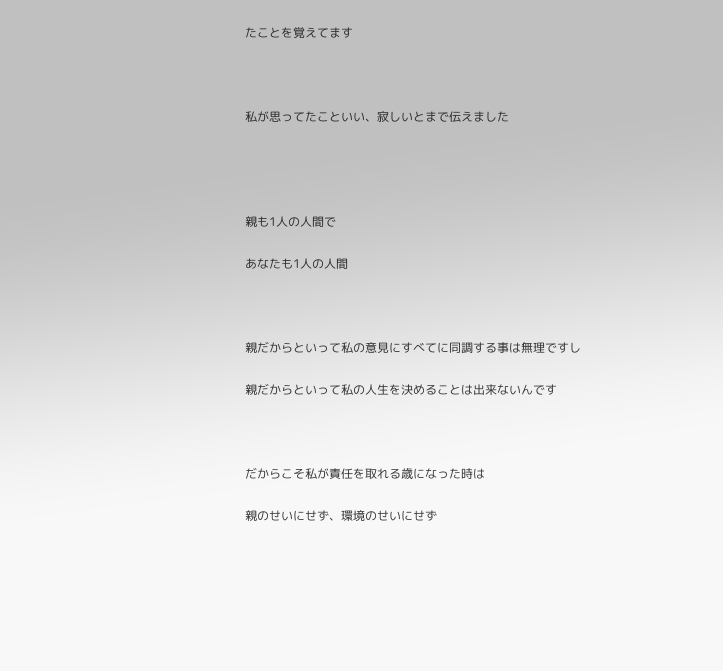たことを覚えてます



私が思ってたこといい、寂しいとまで伝えました




親も1人の人間で

あなたも1人の人間



親だからといって私の意見にすべてに同調する事は無理ですし

親だからといって私の人生を決めることは出来ないんです



だからこそ私が責任を取れる歳になった時は

親のせいにせず、環境のせいにせず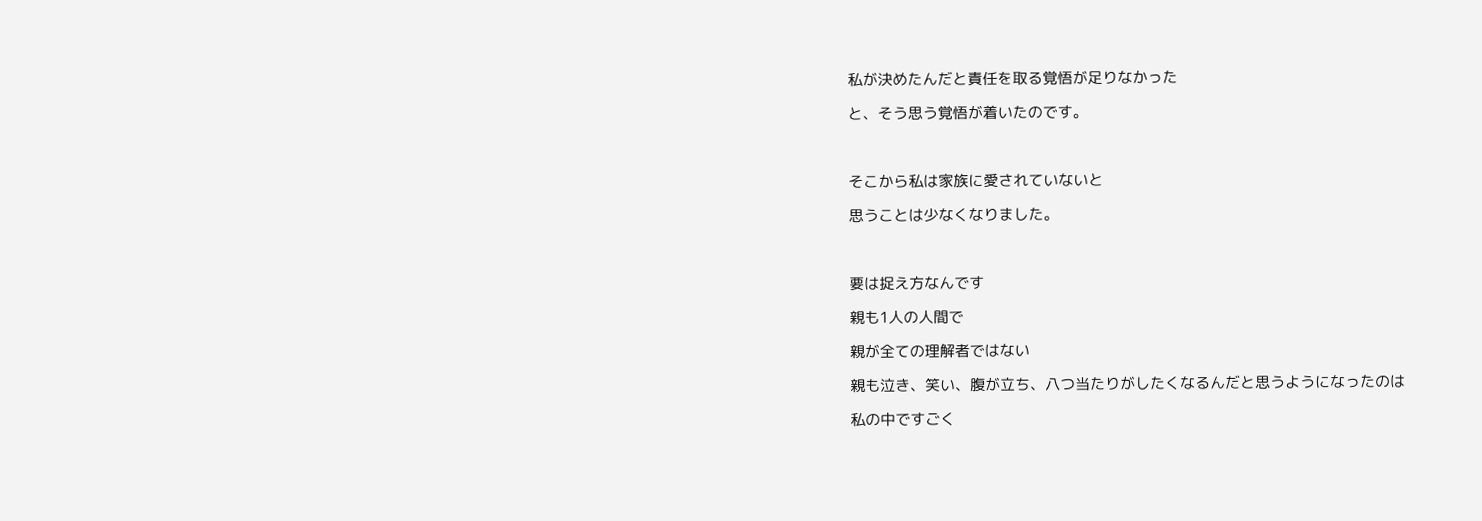私が決めたんだと責任を取る覚悟が足りなかった

と、そう思う覚悟が着いたのです。



そこから私は家族に愛されていないと

思うことは少なくなりました。



要は捉え方なんです

親も1人の人間で

親が全ての理解者ではない

親も泣き、笑い、腹が立ち、八つ当たりがしたくなるんだと思うようになったのは

私の中ですごく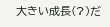大きい成長(?)だ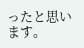ったと思います。